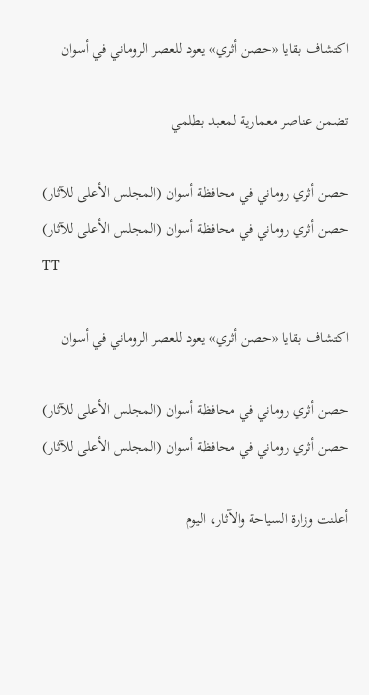اكتشاف بقايا «حصن أثري» يعود للعصر الروماني في أسوان

تضمن عناصر معمارية لمعبد بطلمي

حصن أثري روماني في محافظة أسوان (المجلس الأعلى للآثار)
حصن أثري روماني في محافظة أسوان (المجلس الأعلى للآثار)
TT

اكتشاف بقايا «حصن أثري» يعود للعصر الروماني في أسوان

حصن أثري روماني في محافظة أسوان (المجلس الأعلى للآثار)
حصن أثري روماني في محافظة أسوان (المجلس الأعلى للآثار)

أعلنت وزارة السياحة والآثار، اليوم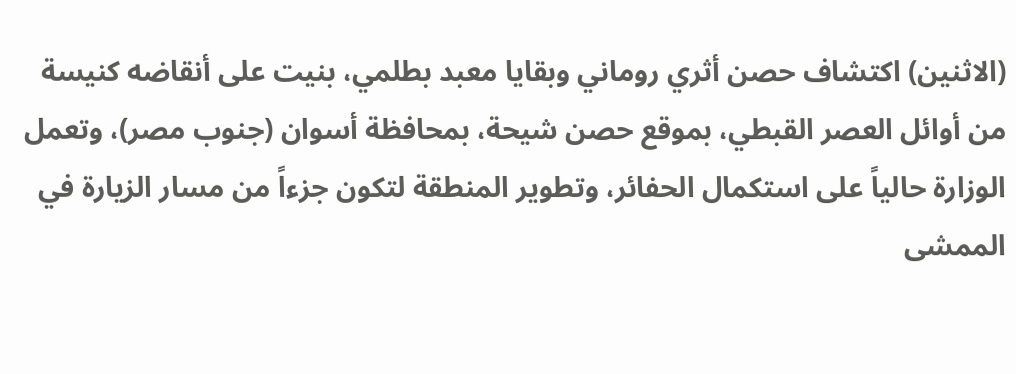(الاثنين) اكتشاف حصن أثري روماني وبقايا معبد بطلمي، بنيت على أنقاضه كنيسة من أوائل العصر القبطي، بموقع حصن شيحة، بمحافظة أسوان (جنوب مصر)، وتعمل الوزارة حالياً على استكمال الحفائر، وتطوير المنطقة لتكون جزءاً من مسار الزيارة في الممشى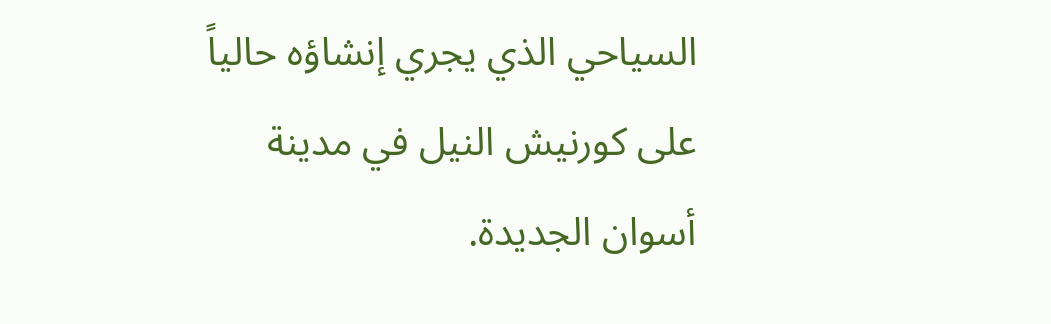السياحي الذي يجري إنشاؤه حالياً على كورنيش النيل في مدينة أسوان الجديدة.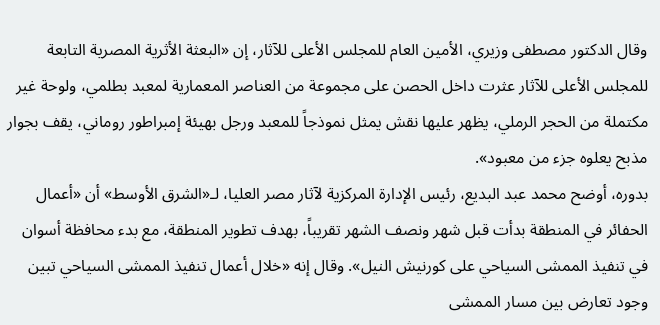وقال الدكتور مصطفى وزيري، الأمين العام للمجلس الأعلى للآثار، إن «البعثة الأثرية المصرية التابعة للمجلس الأعلى للآثار عثرت داخل الحصن على مجموعة من العناصر المعمارية لمعبد بطلمي، ولوحة غير مكتملة من الحجر الرملي، يظهر عليها نقش يمثل نموذجاً للمعبد ورجل بهيئة إمبراطور روماني، يقف بجوار مذبح يعلوه جزء من معبود».
بدوره، أوضح محمد عبد البديع، رئيس الإدارة المركزية لآثار مصر العليا، لـ«الشرق الأوسط» أن «أعمال الحفائر في المنطقة بدأت قبل شهر ونصف الشهر تقريباً، بهدف تطوير المنطقة، مع بدء محافظة أسوان في تنفيذ الممشى السياحي على كورنيش النيل». وقال إنه «خلال أعمال تنفيذ الممشى السياحي تبين وجود تعارض بين مسار الممشى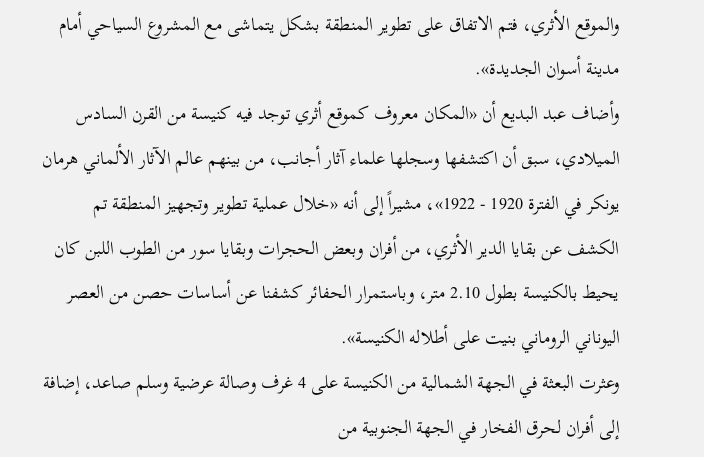والموقع الأثري، فتم الاتفاق على تطوير المنطقة بشكل يتماشى مع المشروع السياحي أمام مدينة أسوان الجديدة».
وأضاف عبد البديع أن «المكان معروف كموقع أثري توجد فيه كنيسة من القرن السادس الميلادي، سبق أن اكتشفها وسجلها علماء آثار أجانب، من بينهم عالم الآثار الألماني هرمان يونكر في الفترة 1920 - 1922»، مشيراً إلى أنه «خلال عملية تطوير وتجهيز المنطقة تم الكشف عن بقايا الدير الأثري، من أفران وبعض الحجرات وبقايا سور من الطوب اللبن كان يحيط بالكنيسة بطول 2.10 متر، وباستمرار الحفائر كشفنا عن أساسات حصن من العصر اليوناني الروماني بنيت على أطلاله الكنيسة».
وعثرت البعثة في الجهة الشمالية من الكنيسة على 4 غرف وصالة عرضية وسلم صاعد، إضافة إلى أفران لحرق الفخار في الجهة الجنوبية من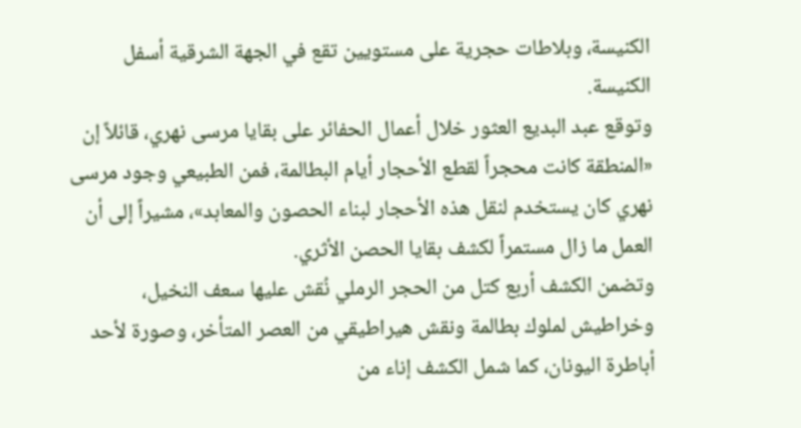الكنيسة، وبلاطات حجرية على مستويين تقع في الجهة الشرقية أسفل الكنيسة.
وتوقع عبد البديع العثور خلال أعمال الحفائر على بقايا مرسى نهري، قائلاً إن «المنطقة كانت محجراً لقطع الأحجار أيام البطالمة، فمن الطبيعي وجود مرسى نهري كان يستخدم لنقل هذه الأحجار لبناء الحصون والمعابد»، مشيراً إلى أن العمل ما زال مستمراً لكشف بقايا الحصن الأثري.
وتضمن الكشف أربع كتل من الحجر الرملي نُقش عليها سعف النخيل، وخراطيش لملوك بطالمة ونقش هيراطيقي من العصر المتأخر، وصورة لأحد أباطرة اليونان، كما شمل الكشف إناء من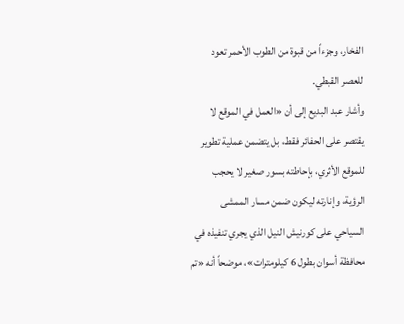الفخار، وجزءاً من قبوة من الطوب الأحمر تعود للعصر القبطي.
وأشار عبد البديع إلى أن «العمل في الموقع لا يقتصر على الحفائر فقط، بل يتضمن عملية تطوير للموقع الأثري، بإحاطته بسور صغير لا يحجب الرؤية، وإنارته ليكون ضمن مسار الممشى السياحي على كورنيش النيل الذي يجري تنفيذه في محافظة أسوان بطول 6 كيلومترات»، موضحاً أنه «تم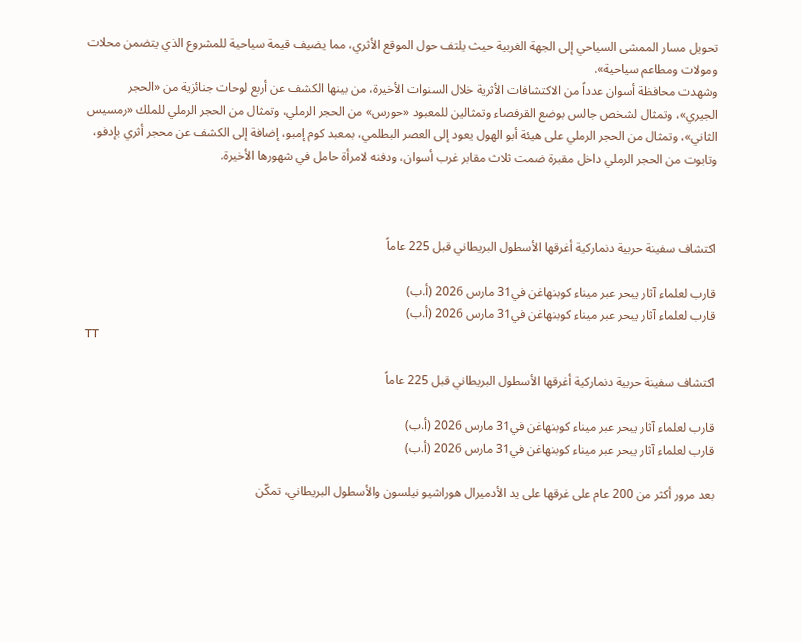تحويل مسار الممشى السياحي إلى الجهة الغربية حيث يلتف حول الموقع الأثري، مما يضيف قيمة سياحية للمشروع الذي يتضمن محلات ومولات ومطاعم سياحية».
وشهدت محافظة أسوان عدداً من الاكتشافات الأثرية خلال السنوات الأخيرة، من بينها الكشف عن أربع لوحات جنائزية من «الحجر الجيري»، وتمثال لشخص جالس بوضع القرفصاء وتمثالين للمعبود «حورس» من الحجر الرملي، وتمثال من الحجر الرملي للملك «رمسيس الثاني»، وتمثال من الحجر الرملي على هيئة أبو الهول يعود إلى العصر البطلمي، بمعبد كوم إمبو، إضافة إلى الكشف عن محجر أثري بإدفو، وتابوت من الحجر الرملي داخل مقبرة ضمت ثلاث مقابر غرب أسوان، ودفنه لامرأة حامل في شهورها الأخيرة.



اكتشاف سفينة حربية دنماركية أغرقها الأسطول البريطاني قبل 225 عاماً

قارب لعلماء آثار يبحر عبر ميناء كوبنهاغن في31 مارس 2026 (أ.ب)
قارب لعلماء آثار يبحر عبر ميناء كوبنهاغن في31 مارس 2026 (أ.ب)
TT

اكتشاف سفينة حربية دنماركية أغرقها الأسطول البريطاني قبل 225 عاماً

قارب لعلماء آثار يبحر عبر ميناء كوبنهاغن في31 مارس 2026 (أ.ب)
قارب لعلماء آثار يبحر عبر ميناء كوبنهاغن في31 مارس 2026 (أ.ب)

بعد مرور أكثر من 200 عام على غرقها على يد الأدميرال هوراشيو نيلسون والأسطول البريطاني، تمكّن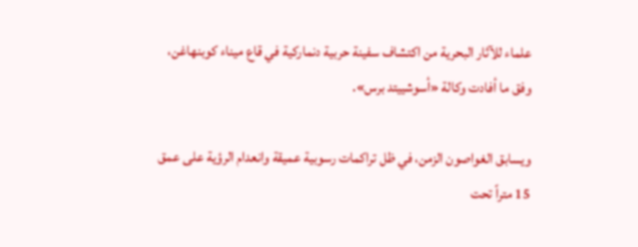علماء للآثار البحرية من اكتشاف سفينة حربية دنماركية في قاع ميناء كوبنهاغن، وفق ما أفادت وكالة «أسوشييتد برس».

ويسابق الغواصون الزمن، في ظل تراكمات رسوبية عميقة وانعدام الرؤية على عمق 15 متراً تحت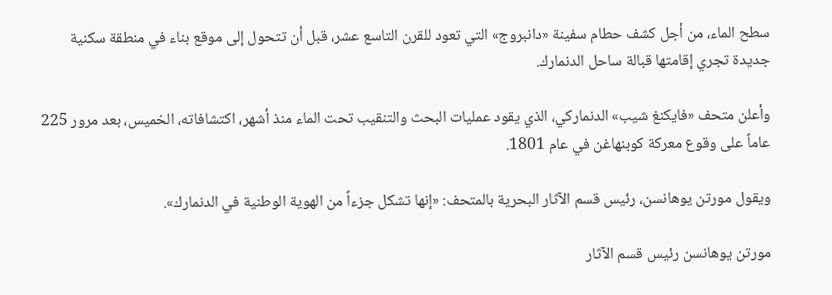سطح الماء، من أجل كشف حطام سفينة «دانبروج» التي تعود للقرن التاسع عشر، قبل أن تتحول إلى موقع بناء في منطقة سكنية جديدة تجري إقامتها قبالة ساحل الدنمارك.

وأعلن متحف «فايكنغ شيب» الدنماركي، الذي يقود عمليات البحث والتنقيب تحت الماء منذ أشهر، اكتشافاته، الخميس، بعد مرور 225 عاماً على وقوع معركة كوبنهاغن في عام 1801.

ويقول مورتن يوهانسن، رئيس قسم الآثار البحرية بالمتحف: «إنها تشكل جزءاً من الهوية الوطنية في الدنمارك».

مورتن يوهانسن رئيس قسم الآثار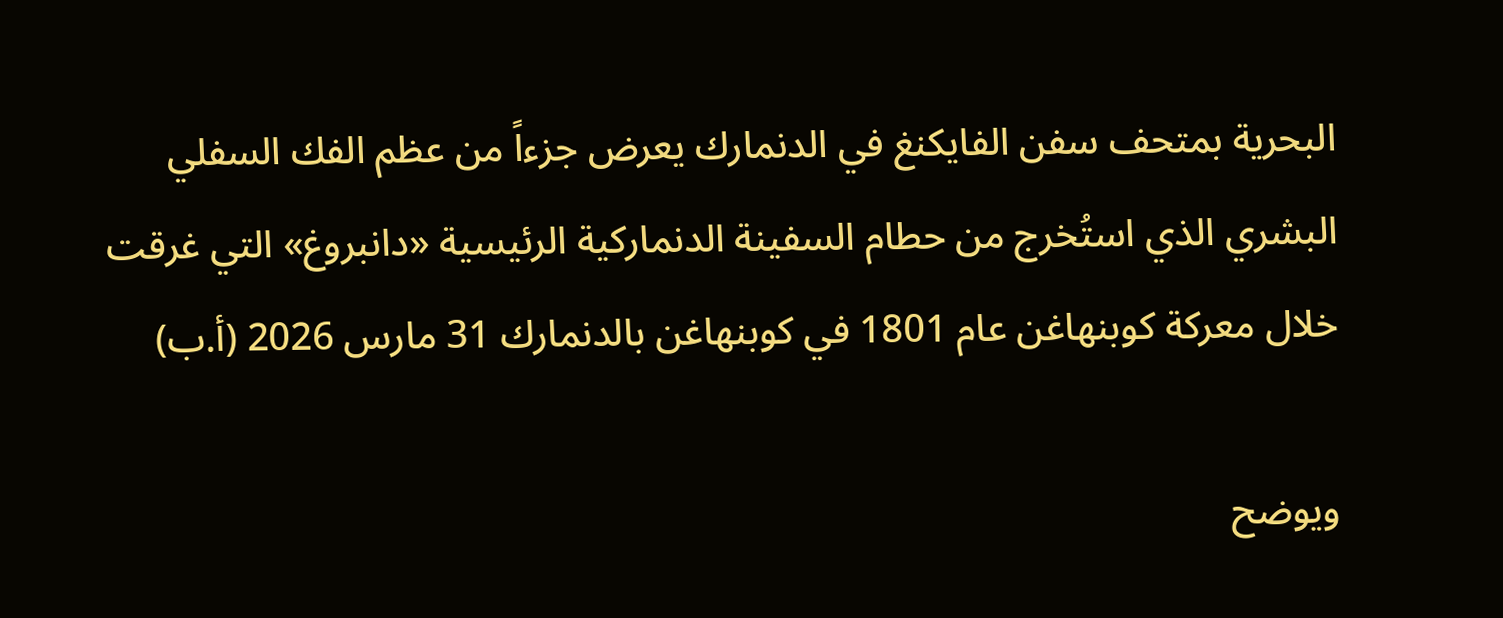البحرية بمتحف سفن الفايكنغ في الدنمارك يعرض جزءاً من عظم الفك السفلي البشري الذي استُخرج من حطام السفينة الدنماركية الرئيسية «دانبروغ» التي غرقت خلال معركة كوبنهاغن عام 1801 في كوبنهاغن بالدنمارك 31 مارس 2026 (أ.ب)

ويوضح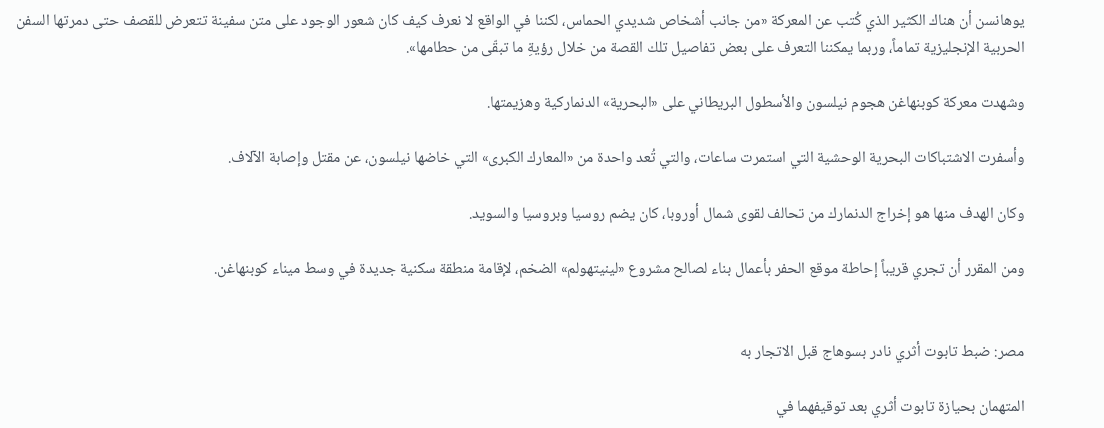يوهانسن أن هناك الكثير الذي كُتب عن المعركة «من جانب أشخاص شديدي الحماس، لكننا في الواقع لا نعرف كيف كان شعور الوجود على متن سفينة تتعرض للقصف حتى دمرتها السفن الحربية الإنجليزية تماماً، وربما يمكننا التعرف على بعض تفاصيل تلك القصة من خلال رؤيةِ ما تبقّى من حطامها».

وشهدت معركة كوبنهاغن هجوم نيلسون والأسطول البريطاني على «البحرية» الدنماركية وهزيمتها.

وأسفرت الاشتباكات البحرية الوحشية التي استمرت ساعات، والتي تُعد واحدة من «المعارك الكبرى» التي خاضها نيلسون، عن مقتل وإصابة الآلاف.

وكان الهدف منها هو إخراج الدنمارك من تحالف لقوى شمال أوروبا، كان يضم روسيا وبروسيا والسويد.

ومن المقرر أن تجري قريباً إحاطة موقع الحفر بأعمال بناء لصالح مشروع «لينيتهولم» الضخم، لإقامة منطقة سكنية جديدة في وسط ميناء كوبنهاغن.


مصر: ضبط تابوت أثري نادر بسوهاج قبل الاتجار به

المتهمان بحيازة تابوت أثري بعد توقيفهما في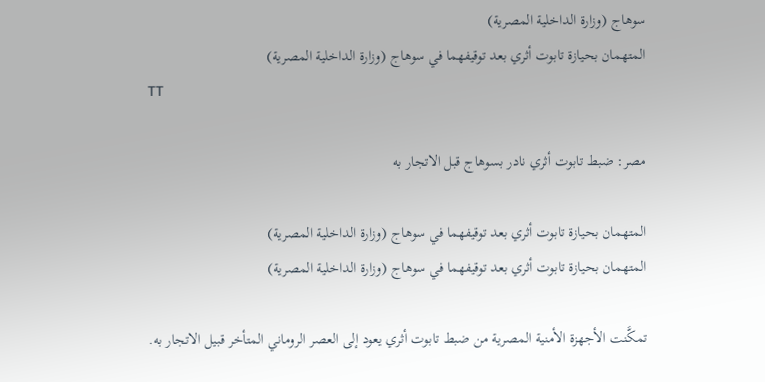سوهاج (وزارة الداخلية المصرية)
المتهمان بحيازة تابوت أثري بعد توقيفهما في سوهاج (وزارة الداخلية المصرية)
TT

مصر: ضبط تابوت أثري نادر بسوهاج قبل الاتجار به

المتهمان بحيازة تابوت أثري بعد توقيفهما في سوهاج (وزارة الداخلية المصرية)
المتهمان بحيازة تابوت أثري بعد توقيفهما في سوهاج (وزارة الداخلية المصرية)

تمكَّنت الأجهزة الأمنية المصرية من ضبط تابوت أثري يعود إلى العصر الروماني المتأخر قبيل الاتجار به.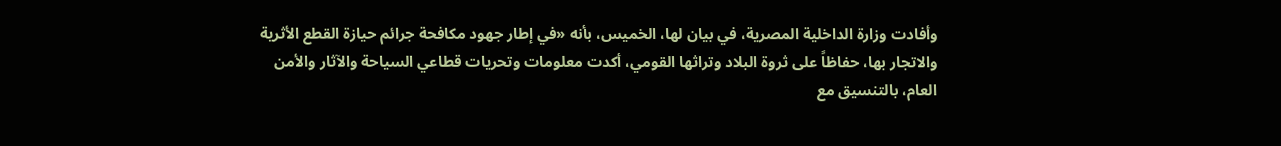وأفادت وزارة الداخلية المصرية، في بيان لها، الخميس، بأنه «في إطار جهود مكافحة جرائم حيازة القطع الأثرية والاتجار بها، حفاظاً على ثروة البلاد وتراثها القومي، أكدت معلومات وتحريات قطاعي السياحة والآثار والأمن العام، بالتنسيق مع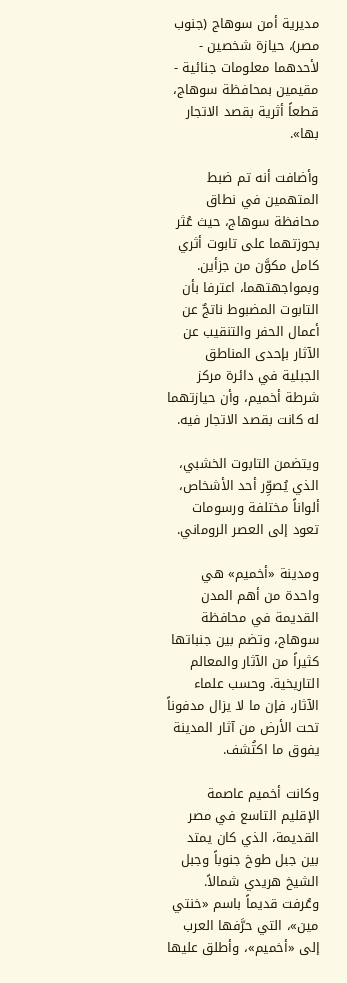مديرية أمن سوهاج (جنوب مصر)، حيازة شخصين - لأحدهما معلومات جنائية - مقيمين بمحافظة سوهاج، قطعاً أثرية بقصد الاتجار بها».

وأضافت أنه تم ضبط المتهمين في نطاق محافظة سوهاج، حيث عُثر بحوزتهما على تابوت أثري كامل مكوَّن من جزأين. وبمواجهتهما، اعترفا بأن التابوت المضبوط ناتجٌ عن أعمال الحفر والتنقيب عن الآثار بإحدى المناطق الجبلية في دائرة مركز شرطة أخميم، وأن حيازتهما له كانت بقصد الاتجار فيه.

ويتضمن التابوت الخشبي، الذي يُصوِّر أحد الأشخاص، ألواناً مختلفة ورسومات تعود إلى العصر الروماني.

ومدينة «أخميم» هي واحدة من أهم المدن القديمة في محافظة سوهاج، وتضم بين جنباتها كثيراً من الآثار والمعالم التاريخية. وحسب علماء الآثار، فإن ما لا يزال مدفوناً تحت الأرض من آثار المدينة يفوق ما اكتُشف.

وكانت أخميم عاصمة الإقليم التاسع في مصر القديمة، الذي كان يمتد بين جبل طوخ جنوباً وجبل الشيخ هريدي شمالاً. وعُرفت قديماً باسم «خنتي مين»، التي حرَّفها العرب إلى «أخميم»، وأطلق عليها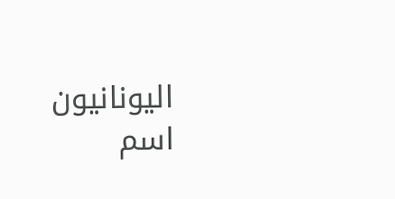اليونانيون اسم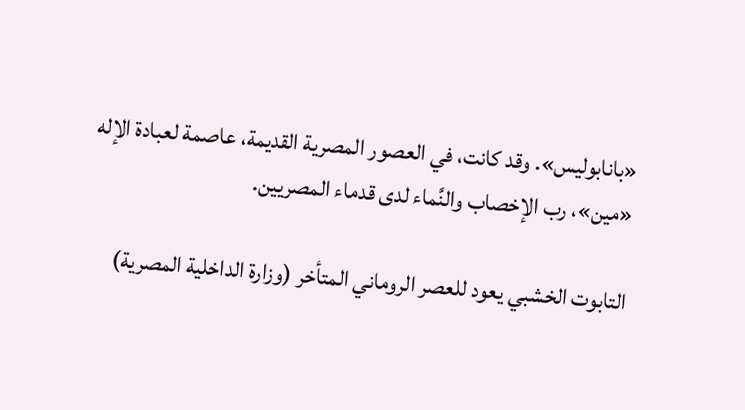«بانابوليس». وقد كانت، في العصور المصرية القديمة، عاصمة لعبادة الإله «مين»، رب الإخصاب والنَّماء لدى قدماء المصريين.

التابوت الخشبي يعود للعصر الروماني المتأخر (وزارة الداخلية المصرية)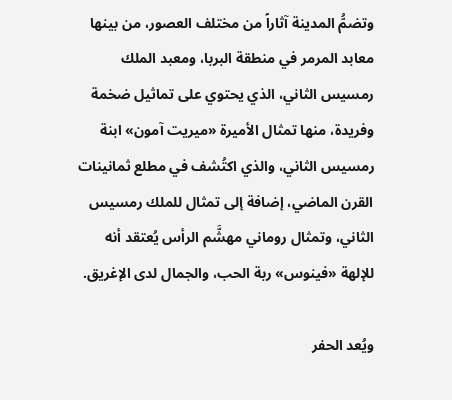وتضمُّ المدينة آثاراً من مختلف العصور، من بينها معابد المرمر في منطقة البربا، ومعبد الملك رمسيس الثاني، الذي يحتوي على تماثيل ضخمة وفريدة، منها تمثال الأميرة «ميريت آمون» ابنة رمسيس الثاني، والذي اكتُشف في مطلع ثمانينات القرن الماضي، إضافة إلى تمثال للملك رمسيس الثاني، وتمثال روماني مهشَّم الرأس يُعتقد أنه للإلهة «فينوس» ربة الحب، والجمال لدى الإغريق.

ويُعد الحفر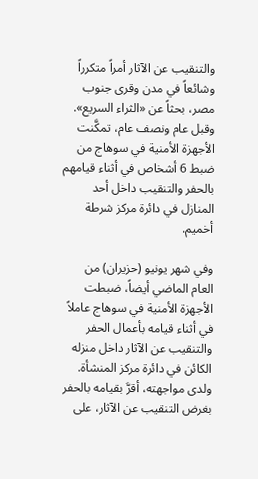والتنقيب عن الآثار أمراً متكرراً وشائعاً في مدن وقرى جنوب مصر، بحثاً عن «الثراء السريع». وقبل عام ونصف عام، تمكَّنت الأجهزة الأمنية في سوهاج من ضبط 6 أشخاص في أثناء قيامهم بالحفر والتنقيب داخل أحد المنازل في دائرة مركز شرطة أخميم.

وفي شهر يونيو (حزيران) من العام الماضي أيضاً، ضبطت الأجهزة الأمنية في سوهاج عاملاً في أثناء قيامه بأعمال الحفر والتنقيب عن الآثار داخل منزله الكائن في دائرة مركز المنشأة. ولدى مواجهته، أقرَّ بقيامه بالحفر بغرض التنقيب عن الآثار، على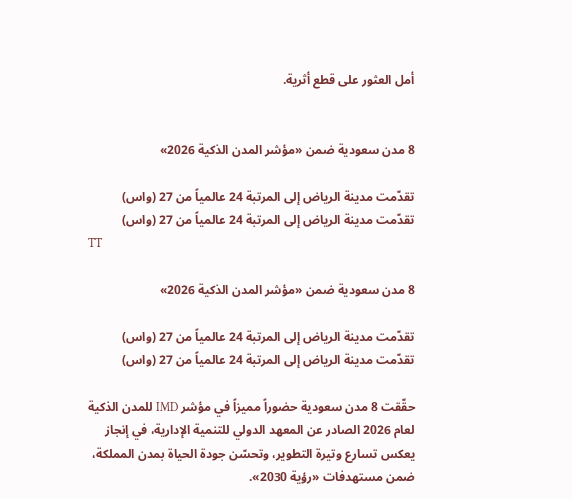أمل العثور على قطع أثرية.


8 مدن سعودية ضمن «مؤشر المدن الذكية 2026»

تقدّمت مدينة الرياض إلى المرتبة 24 عالمياً من 27 (واس)
تقدّمت مدينة الرياض إلى المرتبة 24 عالمياً من 27 (واس)
TT

8 مدن سعودية ضمن «مؤشر المدن الذكية 2026»

تقدّمت مدينة الرياض إلى المرتبة 24 عالمياً من 27 (واس)
تقدّمت مدينة الرياض إلى المرتبة 24 عالمياً من 27 (واس)

حقّقت 8 مدن سعودية حضوراً مميزاً في مؤشر IMD للمدن الذكية لعام 2026 الصادر عن المعهد الدولي للتنمية الإدارية، في إنجاز يعكس تسارع وتيرة التطوير، وتحسّن جودة الحياة بمدن المملكة، ضمن مستهدفات «رؤية 2030».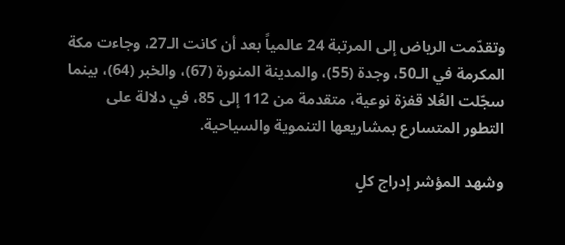وتقدّمت الرياض إلى المرتبة 24 عالمياً بعد أن كانت الـ27، وجاءت مكة المكرمة في الـ50، وجدة (55)، والمدينة المنورة (67)، والخبر (64)، بينما سجّلت العُلا قفزة نوعية، متقدمة من 112 إلى 85، في دلالة على التطور المتسارع بمشاريعها التنموية والسياحية.

وشهد المؤشر إدراج كلٍ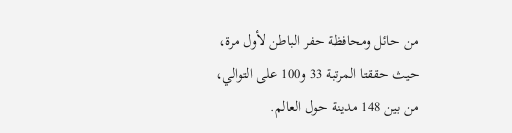من حائل ومحافظة حفر الباطن لأول مرة، حيث حققتا المرتبة 33 و100 على التوالي، من بين 148 مدينة حول العالم.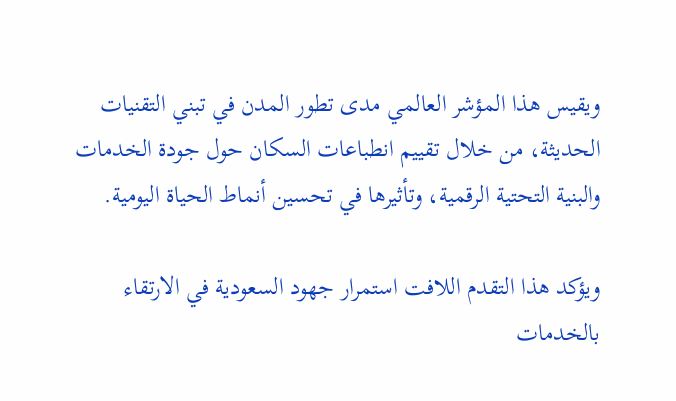ويقيس هذا المؤشر العالمي مدى تطور المدن في تبني التقنيات الحديثة، من خلال تقييم انطباعات السكان حول جودة الخدمات والبنية التحتية الرقمية، وتأثيرها في تحسين أنماط الحياة اليومية.

ويؤكد هذا التقدم اللافت استمرار جهود السعودية في الارتقاء بالخدمات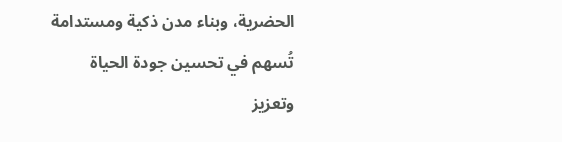الحضرية، وبناء مدن ذكية ومستدامة تُسهم في تحسين جودة الحياة وتعزيز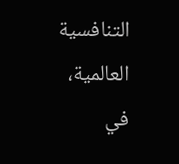التنافسية العالمية، في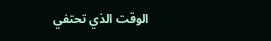الوقت الذي تحتفي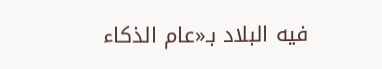فيه البلاد بـ«عام الذكاء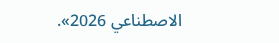الاصطناعي 2026».